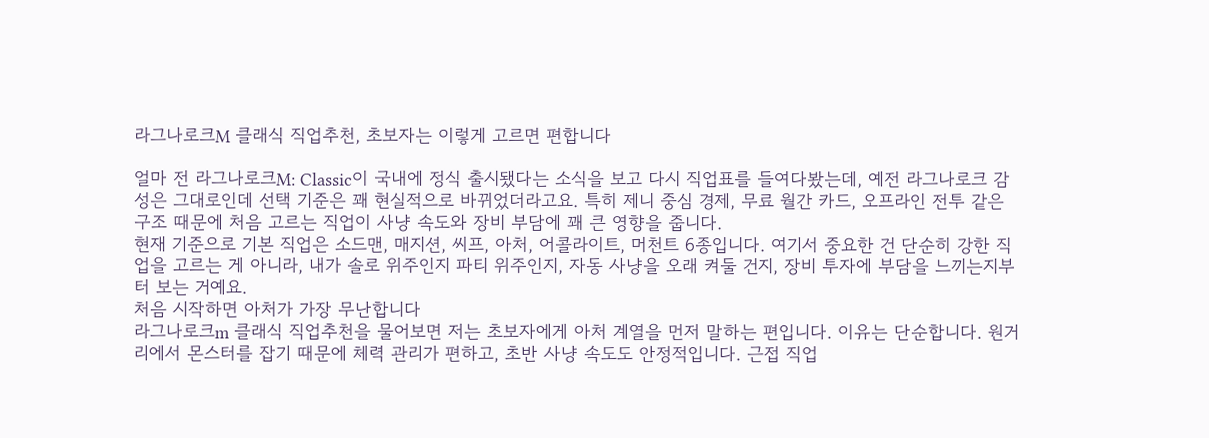라그나로크M 클래식 직업추천, 초보자는 이렇게 고르면 편합니다

얼마 전 라그나로크M: Classic이 국내에 정식 출시됐다는 소식을 보고 다시 직업표를 들여다봤는데, 예전 라그나로크 감성은 그대로인데 선택 기준은 꽤 현실적으로 바뀌었더라고요. 특히 제니 중심 경제, 무료 월간 카드, 오프라인 전투 같은 구조 때문에 처음 고르는 직업이 사냥 속도와 장비 부담에 꽤 큰 영향을 줍니다.
현재 기준으로 기본 직업은 소드맨, 매지션, 씨프, 아처, 어콜라이트, 머천트 6종입니다. 여기서 중요한 건 단순히 강한 직업을 고르는 게 아니라, 내가 솔로 위주인지 파티 위주인지, 자동 사냥을 오래 켜둘 건지, 장비 투자에 부담을 느끼는지부터 보는 거예요.
처음 시작하면 아처가 가장 무난합니다
라그나로크m 클래식 직업추천을 물어보면 저는 초보자에게 아처 계열을 먼저 말하는 편입니다. 이유는 단순합니다. 원거리에서 몬스터를 잡기 때문에 체력 관리가 편하고, 초반 사냥 속도도 안정적입니다. 근접 직업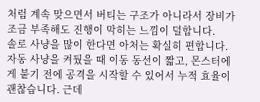처럼 계속 맞으면서 버티는 구조가 아니라서 장비가 조금 부족해도 진행이 막히는 느낌이 덜합니다.
솔로 사냥을 많이 한다면 아처는 확실히 편합니다. 자동 사냥을 켜뒀을 때 이동 동선이 짧고, 몬스터에게 붙기 전에 공격을 시작할 수 있어서 누적 효율이 괜찮습니다. 근데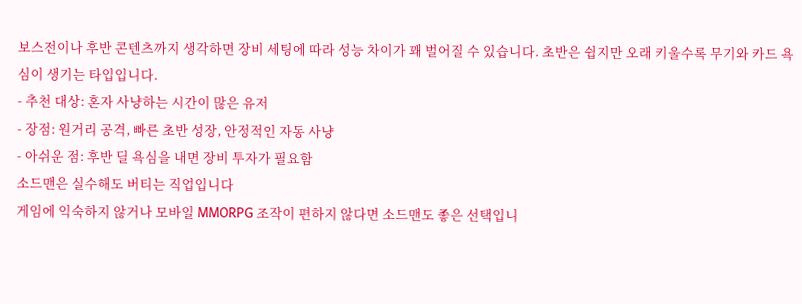보스전이나 후반 콘텐츠까지 생각하면 장비 세팅에 따라 성능 차이가 꽤 벌어질 수 있습니다. 초반은 쉽지만 오래 키울수록 무기와 카드 욕심이 생기는 타입입니다.
- 추천 대상: 혼자 사냥하는 시간이 많은 유저
- 장점: 원거리 공격, 빠른 초반 성장, 안정적인 자동 사냥
- 아쉬운 점: 후반 딜 욕심을 내면 장비 투자가 필요함
소드맨은 실수해도 버티는 직업입니다
게임에 익숙하지 않거나 모바일 MMORPG 조작이 편하지 않다면 소드맨도 좋은 선택입니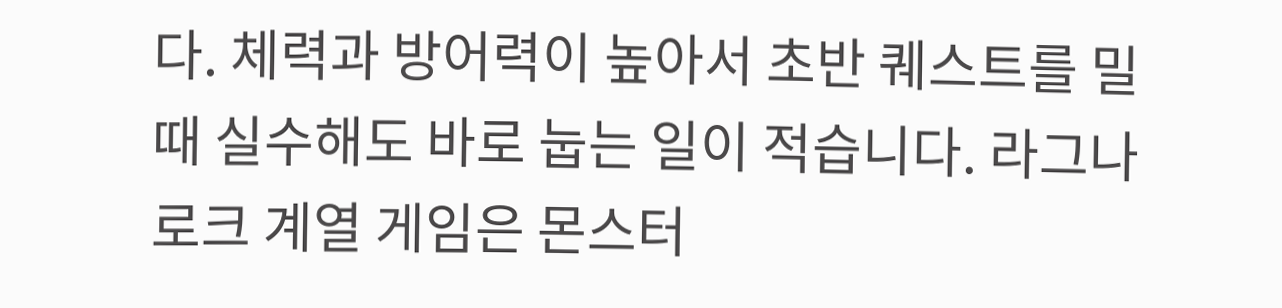다. 체력과 방어력이 높아서 초반 퀘스트를 밀 때 실수해도 바로 눕는 일이 적습니다. 라그나로크 계열 게임은 몬스터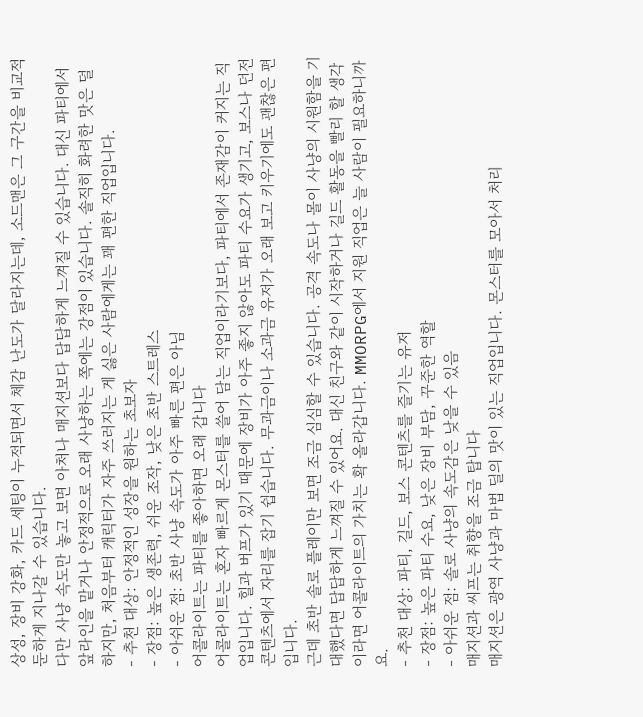상성, 장비 강화, 카드 세팅이 누적되면서 체감 난도가 달라지는데, 소드맨은 그 구간을 비교적 둔하게 지나갈 수 있습니다.
다만 사냥 속도만 놓고 보면 아처나 매지션보다 답답하게 느껴질 수 있습니다. 대신 파티에서 앞라인을 맡거나 안정적으로 오래 사냥하는 쪽에는 강점이 있습니다. 솔직히 화려한 맛은 덜하지만, 처음부터 캐릭터가 자주 쓰러지는 게 싫은 사람에게는 꽤 편한 직업입니다.
- 추천 대상: 안정적인 성장을 원하는 초보자
- 장점: 높은 생존력, 쉬운 조작, 낮은 초반 스트레스
- 아쉬운 점: 초반 사냥 속도가 아주 빠른 편은 아님
어콜라이트는 파티를 좋아하면 오래 갑니다
어콜라이트는 혼자 빠르게 몬스터를 쓸어 담는 직업이라기보다, 파티에서 존재감이 커지는 직업입니다. 힐과 버프가 있기 때문에 장비가 아주 좋지 않아도 파티 수요가 생기고, 보스나 던전 콘텐츠에서 자리를 잡기 쉽습니다. 무과금이나 소과금 유저가 오래 보고 키우기에도 괜찮은 편입니다.
근데 초반 솔로 플레이만 보면 조금 심심할 수 있습니다. 공격 속도나 몰이 사냥의 시원함을 기대했다면 답답하게 느껴질 수 있어요. 대신 친구와 같이 시작하거나 길드 활동을 빨리 할 생각이라면 어콜라이트의 가치는 확 올라갑니다. MMORPG에서 지원 직업은 늘 사람이 필요하니까요.
- 추천 대상: 파티, 길드, 보스 콘텐츠를 즐기는 유저
- 장점: 높은 파티 수요, 낮은 장비 부담, 꾸준한 역할
- 아쉬운 점: 솔로 사냥의 속도감은 낮을 수 있음
매지션과 씨프는 취향을 조금 탑니다
매지션은 광역 사냥과 마법 딜의 맛이 있는 직업입니다. 몬스터를 모아서 처리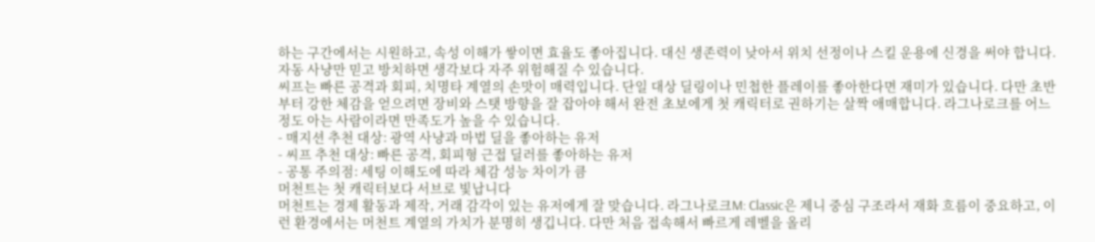하는 구간에서는 시원하고, 속성 이해가 쌓이면 효율도 좋아집니다. 대신 생존력이 낮아서 위치 선정이나 스킬 운용에 신경을 써야 합니다. 자동 사냥만 믿고 방치하면 생각보다 자주 위험해질 수 있습니다.
씨프는 빠른 공격과 회피, 치명타 계열의 손맛이 매력입니다. 단일 대상 딜링이나 민첩한 플레이를 좋아한다면 재미가 있습니다. 다만 초반부터 강한 체감을 얻으려면 장비와 스탯 방향을 잘 잡아야 해서 완전 초보에게 첫 캐릭터로 권하기는 살짝 애매합니다. 라그나로크를 어느 정도 아는 사람이라면 만족도가 높을 수 있습니다.
- 매지션 추천 대상: 광역 사냥과 마법 딜을 좋아하는 유저
- 씨프 추천 대상: 빠른 공격, 회피형 근접 딜러를 좋아하는 유저
- 공통 주의점: 세팅 이해도에 따라 체감 성능 차이가 큼
머천트는 첫 캐릭터보다 서브로 빛납니다
머천트는 경제 활동과 제작, 거래 감각이 있는 유저에게 잘 맞습니다. 라그나로크M: Classic은 제니 중심 구조라서 재화 흐름이 중요하고, 이런 환경에서는 머천트 계열의 가치가 분명히 생깁니다. 다만 처음 접속해서 빠르게 레벨을 올리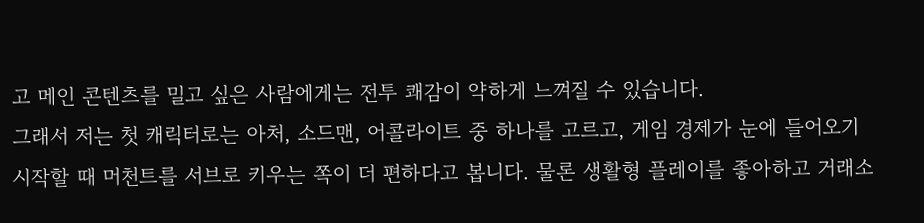고 메인 콘텐츠를 밀고 싶은 사람에게는 전투 쾌감이 약하게 느껴질 수 있습니다.
그래서 저는 첫 캐릭터로는 아처, 소드맨, 어콜라이트 중 하나를 고르고, 게임 경제가 눈에 들어오기 시작할 때 머천트를 서브로 키우는 쪽이 더 편하다고 봅니다. 물론 생활형 플레이를 좋아하고 거래소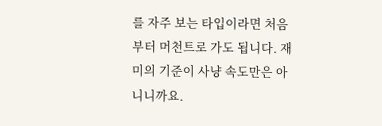를 자주 보는 타입이라면 처음부터 머천트로 가도 됩니다. 재미의 기준이 사냥 속도만은 아니니까요.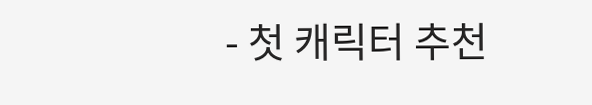- 첫 캐릭터 추천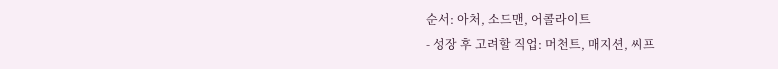순서: 아처, 소드맨, 어콜라이트
- 성장 후 고려할 직업: 머천트, 매지션, 씨프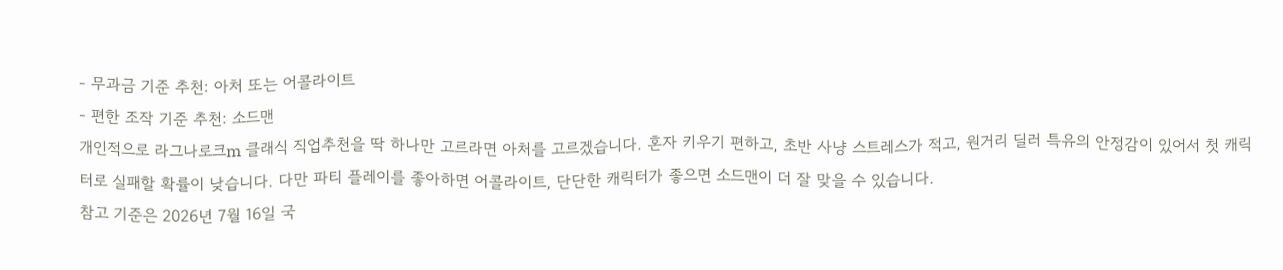- 무과금 기준 추천: 아처 또는 어콜라이트
- 편한 조작 기준 추천: 소드맨
개인적으로 라그나로크m 클래식 직업추천을 딱 하나만 고르라면 아처를 고르겠습니다. 혼자 키우기 편하고, 초반 사냥 스트레스가 적고, 원거리 딜러 특유의 안정감이 있어서 첫 캐릭터로 실패할 확률이 낮습니다. 다만 파티 플레이를 좋아하면 어콜라이트, 단단한 캐릭터가 좋으면 소드맨이 더 잘 맞을 수 있습니다.
참고 기준은 2026년 7월 16일 국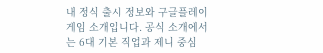내 정식 출시 정보와 구글플레이 게임 소개입니다. 공식 소개에서는 6대 기본 직업과 제니 중심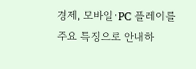경제, 모바일·PC 플레이를 주요 특징으로 안내하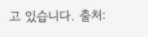고 있습니다. 출처: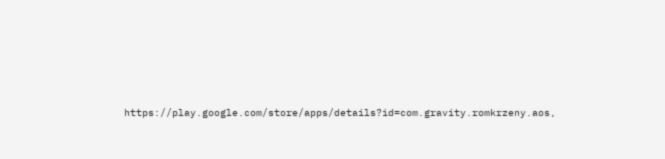https://play.google.com/store/apps/details?id=com.gravity.romkrzeny.aos,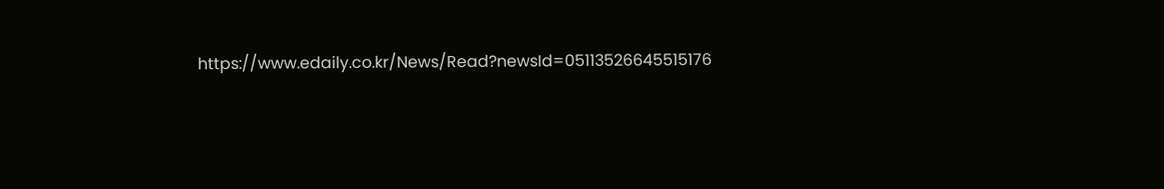https://www.edaily.co.kr/News/Read?newsId=05113526645515176